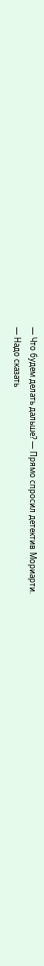— Что будем делать дальше? — Прямо спросил детектив Мориарти.
— Надо сказать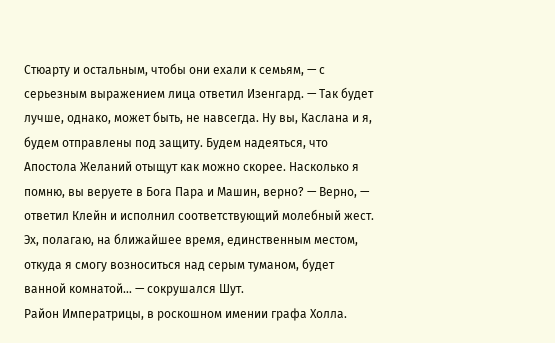Стюарту и остальным, чтобы они ехали к семьям, — с серьезным выражением лица ответил Изенгард. — Так будет лучше, однако, может быть, не навсегда. Ну вы, Каслана и я, будем отправлены под защиту. Будем надеяться, что Апостола Желаний отыщут как можно скорее. Насколько я помню, вы веруете в Бога Пара и Машин, верно? — Верно, — ответил Клейн и исполнил соответствующий молебный жест.
Эх, полагаю, на ближайшее время, единственным местом, откуда я смогу возноситься над серым туманом, будет ванной комнатой… — сокрушался Шут.
Район Императрицы, в роскошном имении графа Холла.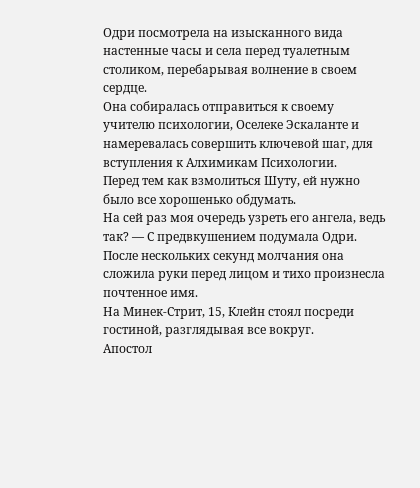Одри посмотрела на изысканного вида настенные часы и села перед туалетным столиком, перебарывая волнение в своем сердце.
Она собиралась отправиться к своему учителю психологии, Оселеке Эскаланте и намеревалась совершить ключевой шаг, для вступления к Алхимикам Психологии.
Перед тем как взмолиться Шуту, ей нужно было все хорошенько обдумать.
На сей раз моя очередь узреть его ангела, ведь так? — С предвкушением подумала Одри.
После нескольких секунд молчания она сложила руки перед лицом и тихо произнесла почтенное имя.
На Минек-Стрит, 15, Клейн стоял посреди гостиной, разглядывая все вокруг.
Апостол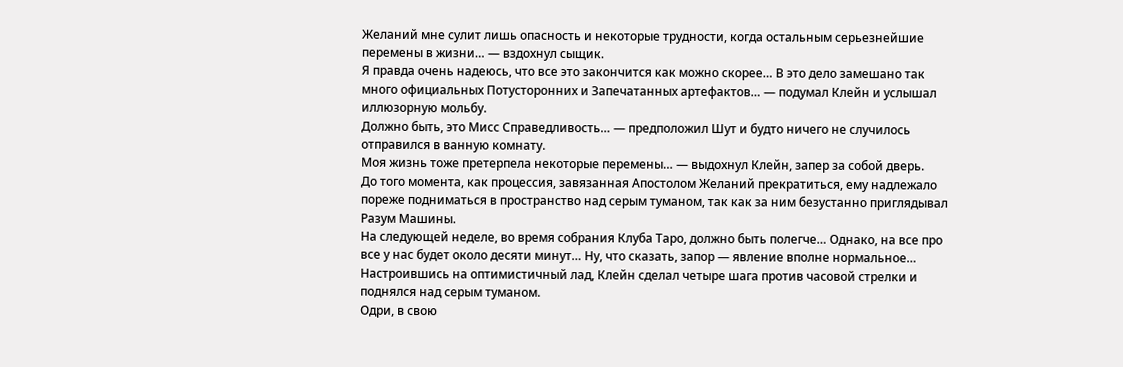Желаний мне сулит лишь опасность и некоторые трудности, когда остальным серьезнейшие перемены в жизни… — вздохнул сыщик.
Я правда очень надеюсь, что все это закончится как можно скорее… В это дело замешано так много официальных Потусторонних и Запечатанных артефактов… — подумал Клейн и услышал иллюзорную мольбу.
Должно быть, это Мисс Справедливость… — предположил Шут и будто ничего не случилось отправился в ванную комнату.
Моя жизнь тоже претерпела некоторые перемены… — выдохнул Клейн, запер за собой дверь.
До того момента, как процессия, завязанная Апостолом Желаний прекратиться, ему надлежало пореже подниматься в пространство над серым туманом, так как за ним безустанно приглядывал Разум Машины.
На следующей неделе, во время собрания Клуба Таро, должно быть полегче… Однако, на все про все у нас будет около десяти минут… Ну, что сказать, запор — явление вполне нормальное…
Настроившись на оптимистичный лад, Клейн сделал четыре шага против часовой стрелки и поднялся над серым туманом.
Одри, в свою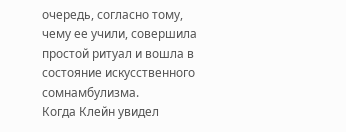очередь, согласно тому, чему ее учили, совершила простой ритуал и вошла в состояние искусственного сомнамбулизма.
Когда Клейн увидел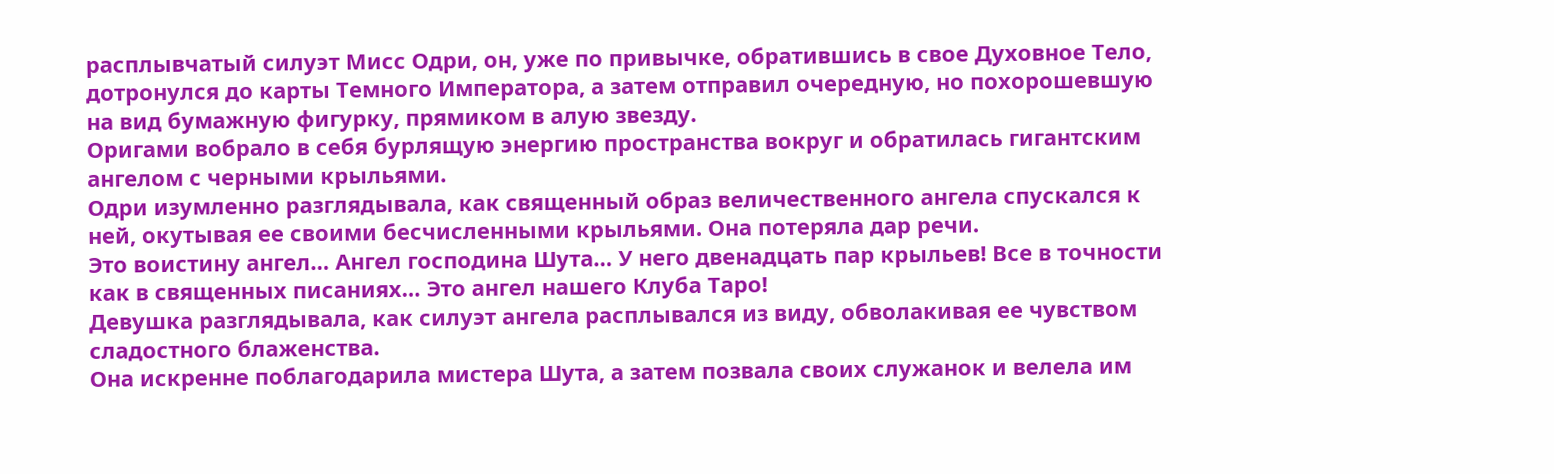расплывчатый силуэт Мисс Одри, он, уже по привычке, обратившись в свое Духовное Тело, дотронулся до карты Темного Императора, а затем отправил очередную, но похорошевшую на вид бумажную фигурку, прямиком в алую звезду.
Оригами вобрало в себя бурлящую энергию пространства вокруг и обратилась гигантским ангелом с черными крыльями.
Одри изумленно разглядывала, как священный образ величественного ангела спускался к ней, окутывая ее своими бесчисленными крыльями. Она потеряла дар речи.
Это воистину ангел… Ангел господина Шута… У него двенадцать пар крыльев! Все в точности как в священных писаниях… Это ангел нашего Клуба Таро!
Девушка разглядывала, как силуэт ангела расплывался из виду, обволакивая ее чувством сладостного блаженства.
Она искренне поблагодарила мистера Шута, а затем позвала своих служанок и велела им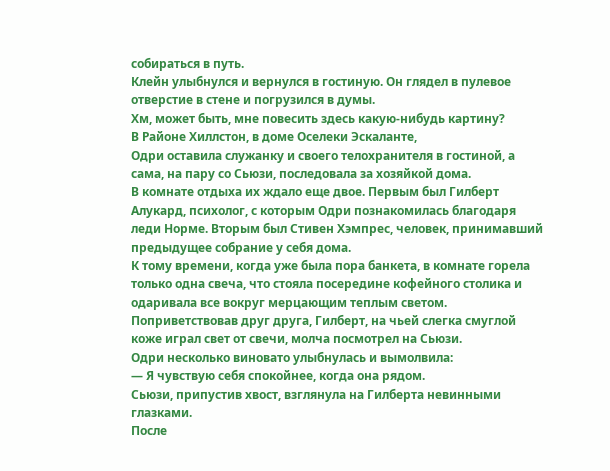собираться в путь.
Клейн улыбнулся и вернулся в гостиную. Он глядел в пулевое отверстие в стене и погрузился в думы.
Хм, может быть, мне повесить здесь какую-нибудь картину?
В Районе Хиллстон, в доме Оселеки Эскаланте,
Одри оставила служанку и своего телохранителя в гостиной, а сама, на пару со Сьюзи, последовала за хозяйкой дома.
В комнате отдыха их ждало еще двое. Первым был Гилберт Алукард, психолог, с которым Одри познакомилась благодаря леди Норме. Вторым был Стивен Хэмпрес, человек, принимавший предыдущее собрание у себя дома.
К тому времени, когда уже была пора банкета, в комнате горела только одна свеча, что стояла посередине кофейного столика и одаривала все вокруг мерцающим теплым светом.
Поприветствовав друг друга, Гилберт, на чьей слегка смуглой коже играл свет от свечи, молча посмотрел на Сьюзи.
Одри несколько виновато улыбнулась и вымолвила:
— Я чувствую себя спокойнее, когда она рядом.
Сьюзи, припустив хвост, взглянула на Гилберта невинными глазками.
После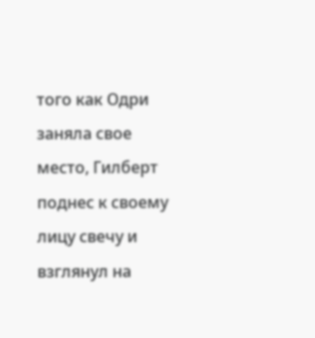того как Одри заняла свое место, Гилберт поднес к своему лицу свечу и взглянул на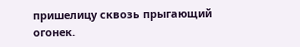пришелицу сквозь прыгающий огонек.